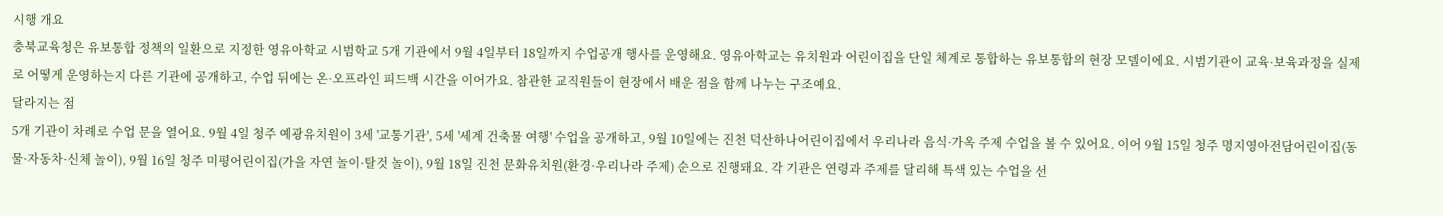시행 개요
충북교육청은 유보통합 정책의 일환으로 지정한 영유아학교 시범학교 5개 기관에서 9월 4일부터 18일까지 수업공개 행사를 운영해요. 영유아학교는 유치원과 어린이집을 단일 체계로 통합하는 유보통합의 현장 모델이에요. 시범기관이 교육·보육과정을 실제로 어떻게 운영하는지 다른 기관에 공개하고, 수업 뒤에는 온·오프라인 피드백 시간을 이어가요. 참관한 교직원들이 현장에서 배운 점을 함께 나누는 구조예요.
달라지는 점
5개 기관이 차례로 수업 문을 열어요. 9월 4일 청주 예광유치원이 3세 '교통기관', 5세 '세계 건축물 여행' 수업을 공개하고, 9월 10일에는 진천 덕산하나어린이집에서 우리나라 음식·가옥 주제 수업을 볼 수 있어요. 이어 9월 15일 청주 명지영아전담어린이집(동물·자동차·신체 놀이), 9월 16일 청주 미평어린이집(가을 자연 놀이·탈것 놀이), 9월 18일 진천 문화유치원(환경·우리나라 주제) 순으로 진행돼요. 각 기관은 연령과 주제를 달리해 특색 있는 수업을 선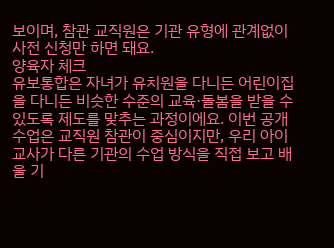보이며, 참관 교직원은 기관 유형에 관계없이 사전 신청만 하면 돼요.
양육자 체크
유보통합은 자녀가 유치원을 다니든 어린이집을 다니든 비슷한 수준의 교육·돌봄을 받을 수 있도록 제도를 맞추는 과정이에요. 이번 공개 수업은 교직원 참관이 중심이지만, 우리 아이 교사가 다른 기관의 수업 방식을 직접 보고 배울 기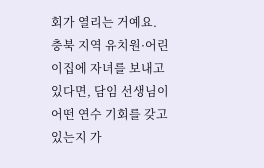회가 열리는 거예요. 충북 지역 유치원·어린이집에 자녀를 보내고 있다면, 담임 선생님이 어떤 연수 기회를 갖고 있는지 가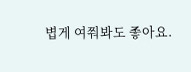볍게 여쭤봐도 좋아요.